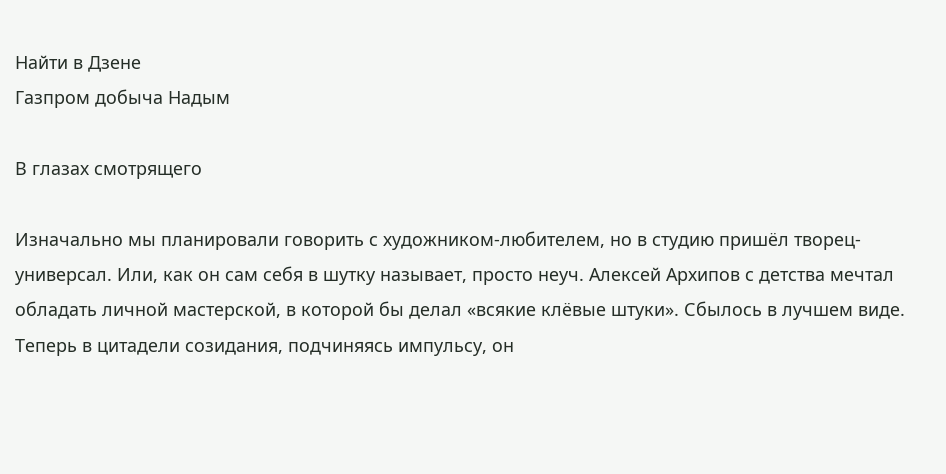Найти в Дзене
Газпром добыча Надым

В глазах смотрящего

Изначально мы планировали говорить с художником-любителем, но в студию пришёл творец-универсал. Или, как он сам себя в шутку называет, просто неуч. Алексей Архипов с детства мечтал обладать личной мастерской, в которой бы делал «всякие клёвые штуки». Сбылось в лучшем виде. Теперь в цитадели созидания, подчиняясь импульсу, он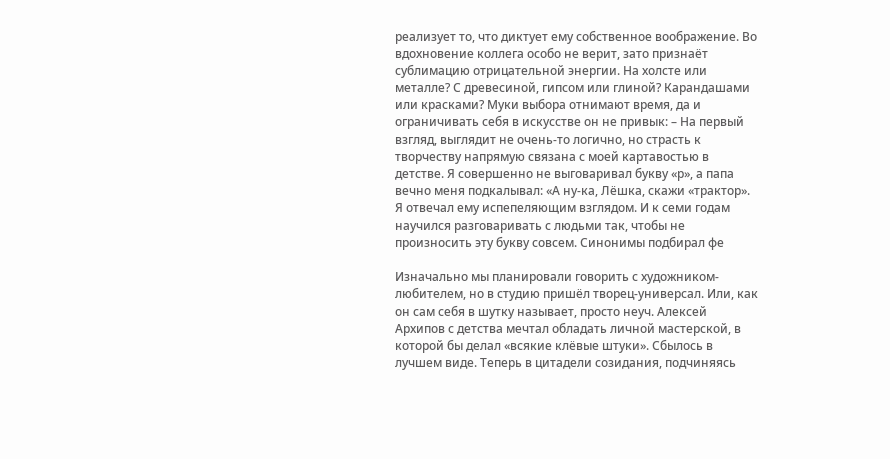реализует то, что диктует ему собственное воображение. Во вдохновение коллега особо не верит, зато признаёт сублимацию отрицательной энергии. На холсте или металле? С древесиной, гипсом или глиной? Карандашами или красками? Муки выбора отнимают время, да и ограничивать себя в искусстве он не привык: – На первый взгляд, выглядит не очень-то логично, но страсть к творчеству напрямую связана с моей картавостью в детстве. Я совершенно не выговаривал букву «р», а папа вечно меня подкалывал: «А ну-ка, Лёшка, скажи «трактор». Я отвечал ему испепеляющим взглядом. И к семи годам научился разговаривать с людьми так, чтобы не произносить эту букву совсем. Синонимы подбирал фе

Изначально мы планировали говорить с художником-любителем, но в студию пришёл творец-универсал. Или, как он сам себя в шутку называет, просто неуч. Алексей Архипов с детства мечтал обладать личной мастерской, в которой бы делал «всякие клёвые штуки». Сбылось в лучшем виде. Теперь в цитадели созидания, подчиняясь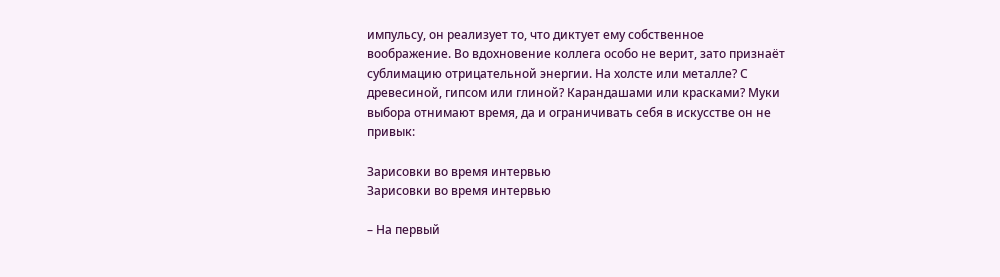импульсу, он реализует то, что диктует ему собственное воображение. Во вдохновение коллега особо не верит, зато признаёт сублимацию отрицательной энергии. На холсте или металле? С древесиной, гипсом или глиной? Карандашами или красками? Муки выбора отнимают время, да и ограничивать себя в искусстве он не привык:

Зарисовки во время интервью
Зарисовки во время интервью

– На первый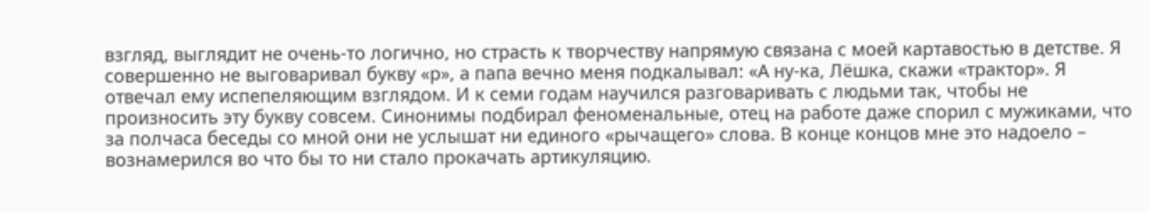взгляд, выглядит не очень-то логично, но страсть к творчеству напрямую связана с моей картавостью в детстве. Я совершенно не выговаривал букву «р», а папа вечно меня подкалывал: «А ну-ка, Лёшка, скажи «трактор». Я отвечал ему испепеляющим взглядом. И к семи годам научился разговаривать с людьми так, чтобы не произносить эту букву совсем. Синонимы подбирал феноменальные, отец на работе даже спорил с мужиками, что за полчаса беседы со мной они не услышат ни единого «рычащего» слова. В конце концов мне это надоело – вознамерился во что бы то ни стало прокачать артикуляцию.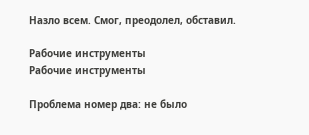Назло всем. Смог, преодолел, обставил.

Рабочие инструменты
Рабочие инструменты

Проблема номер два: не было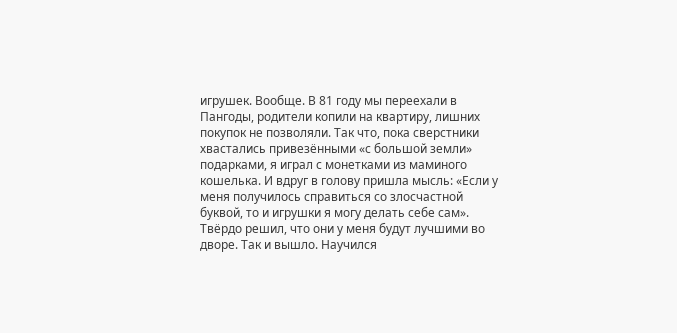игрушек. Вообще. В 81 году мы переехали в Пангоды, родители копили на квартиру, лишних покупок не позволяли. Так что, пока сверстники хвастались привезёнными «с большой земли» подарками, я играл с монетками из маминого кошелька. И вдруг в голову пришла мысль: «Если у меня получилось справиться со злосчастной буквой, то и игрушки я могу делать себе сам». Твёрдо решил, что они у меня будут лучшими во дворе. Так и вышло. Научился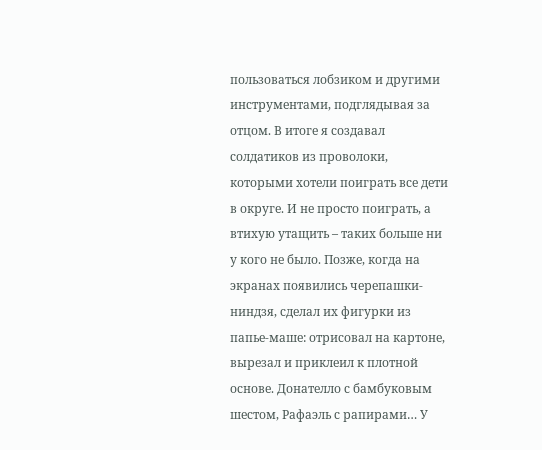пользоваться лобзиком и другими инструментами, подглядывая за отцом. В итоге я создавал солдатиков из проволоки, которыми хотели поиграть все дети в округе. И не просто поиграть, а втихую утащить – таких больше ни у кого не было. Позже, когда на экранах появились черепашки-ниндзя, сделал их фигурки из папье-маше: отрисовал на картоне, вырезал и приклеил к плотной основе. Донателло с бамбуковым шестом, Рафаэль с рапирами… У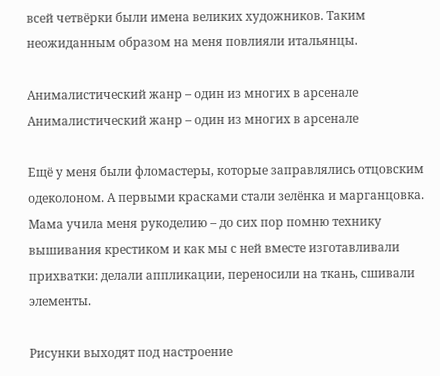всей четвёрки были имена великих художников. Таким неожиданным образом на меня повлияли итальянцы.

Анималистический жанр – один из многих в арсенале
Анималистический жанр – один из многих в арсенале

Ещё у меня были фломастеры, которые заправлялись отцовским одеколоном. А первыми красками стали зелёнка и марганцовка. Мама учила меня рукоделию – до сих пор помню технику вышивания крестиком и как мы с ней вместе изготавливали прихватки: делали аппликации, переносили на ткань, сшивали элементы.

Рисунки выходят под настроение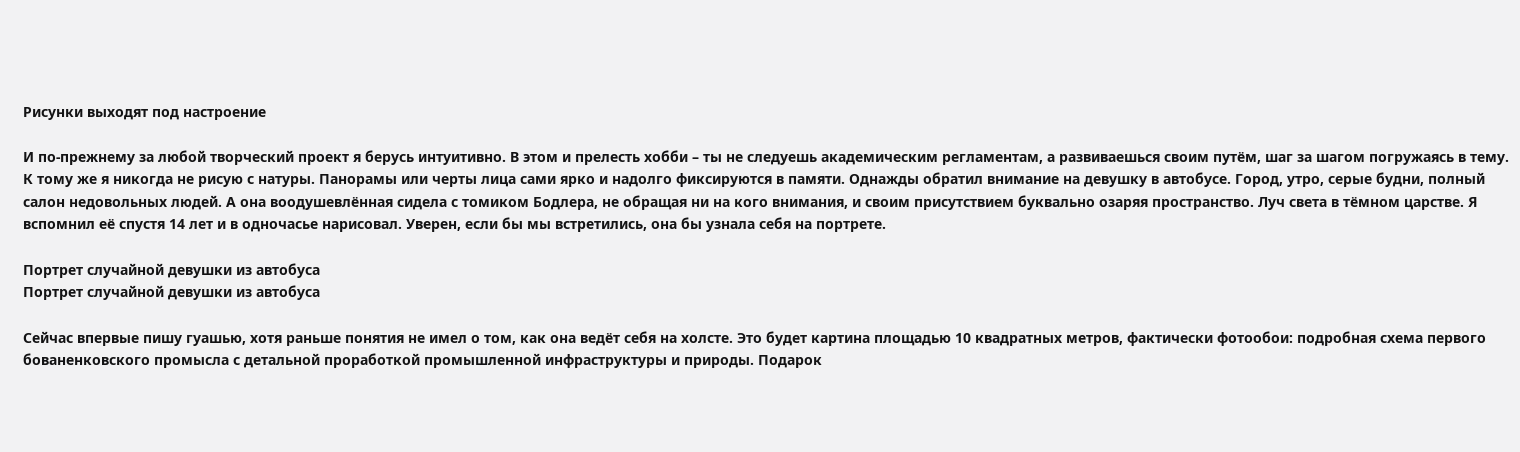Рисунки выходят под настроение

И по-прежнему за любой творческий проект я берусь интуитивно. В этом и прелесть хобби – ты не следуешь академическим регламентам, а развиваешься своим путём, шаг за шагом погружаясь в тему. К тому же я никогда не рисую с натуры. Панорамы или черты лица сами ярко и надолго фиксируются в памяти. Однажды обратил внимание на девушку в автобусе. Город, утро, серые будни, полный салон недовольных людей. А она воодушевлённая сидела с томиком Бодлера, не обращая ни на кого внимания, и своим присутствием буквально озаряя пространство. Луч света в тёмном царстве. Я вспомнил её спустя 14 лет и в одночасье нарисовал. Уверен, если бы мы встретились, она бы узнала себя на портрете.

Портрет случайной девушки из автобуса
Портрет случайной девушки из автобуса

Сейчас впервые пишу гуашью, хотя раньше понятия не имел о том, как она ведёт себя на холсте. Это будет картина площадью 10 квадратных метров, фактически фотообои: подробная схема первого бованенковского промысла с детальной проработкой промышленной инфраструктуры и природы. Подарок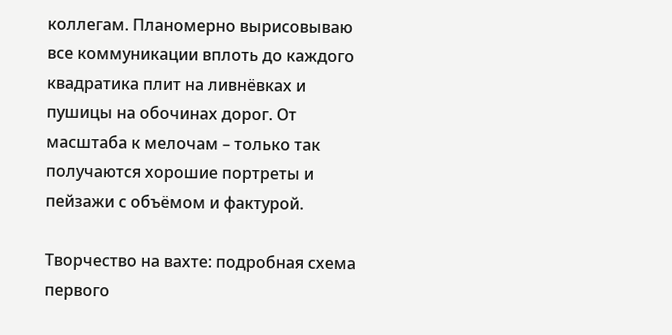коллегам. Планомерно вырисовываю все коммуникации вплоть до каждого квадратика плит на ливнёвках и пушицы на обочинах дорог. От масштаба к мелочам – только так получаются хорошие портреты и пейзажи с объёмом и фактурой.

Творчество на вахте: подробная схема первого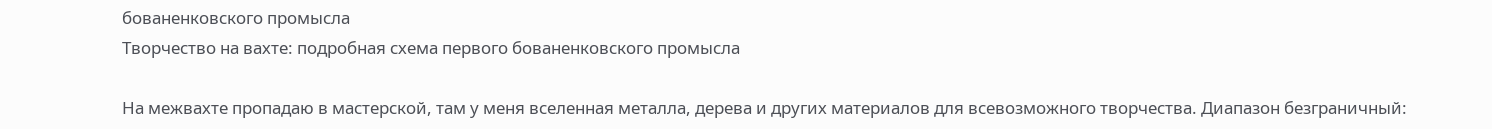бованенковского промысла
Творчество на вахте: подробная схема первого бованенковского промысла

На межвахте пропадаю в мастерской, там у меня вселенная металла, дерева и других материалов для всевозможного творчества. Диапазон безграничный: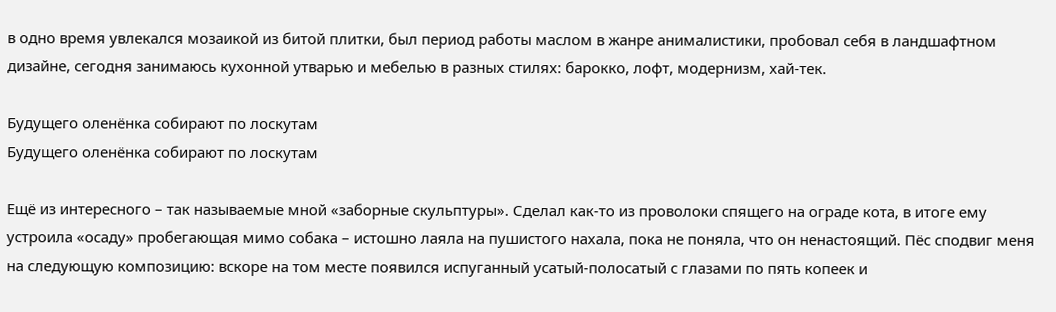в одно время увлекался мозаикой из битой плитки, был период работы маслом в жанре анималистики, пробовал себя в ландшафтном дизайне, сегодня занимаюсь кухонной утварью и мебелью в разных стилях: барокко, лофт, модернизм, хай-тек.

Будущего оленёнка собирают по лоскутам
Будущего оленёнка собирают по лоскутам

Ещё из интересного – так называемые мной «заборные скульптуры». Сделал как-то из проволоки спящего на ограде кота, в итоге ему устроила «осаду» пробегающая мимо собака – истошно лаяла на пушистого нахала, пока не поняла, что он ненастоящий. Пёс сподвиг меня на следующую композицию: вскоре на том месте появился испуганный усатый-полосатый с глазами по пять копеек и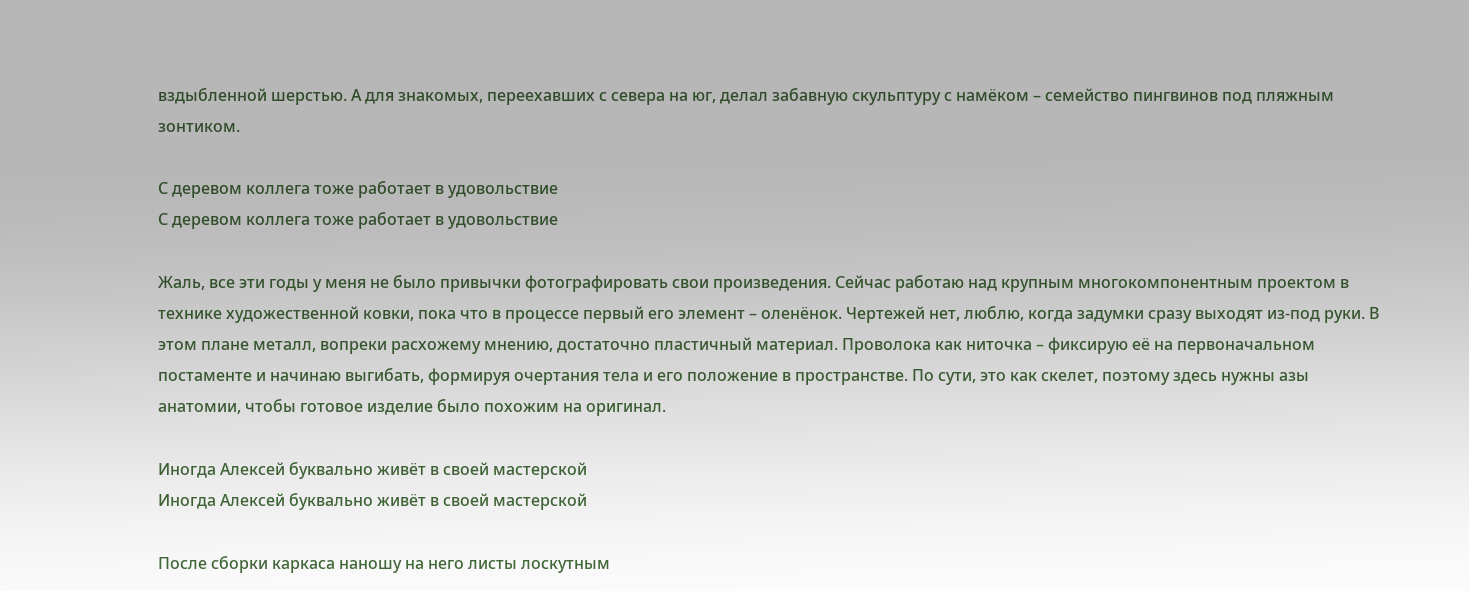вздыбленной шерстью. А для знакомых, переехавших с севера на юг, делал забавную скульптуру с намёком – семейство пингвинов под пляжным зонтиком.

С деревом коллега тоже работает в удовольствие
С деревом коллега тоже работает в удовольствие

Жаль, все эти годы у меня не было привычки фотографировать свои произведения. Сейчас работаю над крупным многокомпонентным проектом в технике художественной ковки, пока что в процессе первый его элемент – оленёнок. Чертежей нет, люблю, когда задумки сразу выходят из-под руки. В этом плане металл, вопреки расхожему мнению, достаточно пластичный материал. Проволока как ниточка – фиксирую её на первоначальном постаменте и начинаю выгибать, формируя очертания тела и его положение в пространстве. По сути, это как скелет, поэтому здесь нужны азы анатомии, чтобы готовое изделие было похожим на оригинал.

Иногда Алексей буквально живёт в своей мастерской
Иногда Алексей буквально живёт в своей мастерской

После сборки каркаса наношу на него листы лоскутным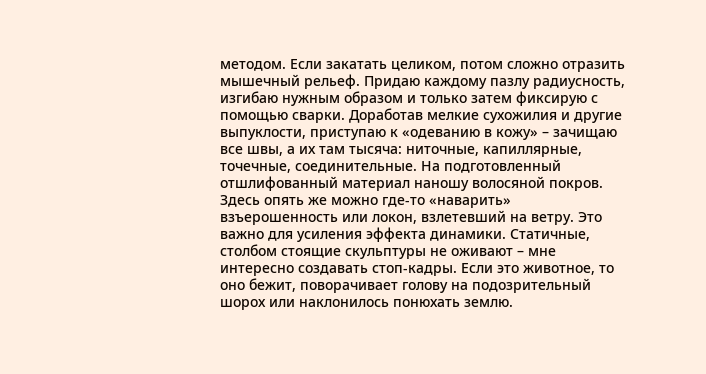методом. Если закатать целиком, потом сложно отразить мышечный рельеф. Придаю каждому пазлу радиусность, изгибаю нужным образом и только затем фиксирую с помощью сварки. Доработав мелкие сухожилия и другие выпуклости, приступаю к «одеванию в кожу» – зачищаю все швы, а их там тысяча: ниточные, капиллярные, точечные, соединительные. На подготовленный отшлифованный материал наношу волосяной покров. Здесь опять же можно где-то «наварить» взъерошенность или локон, взлетевший на ветру. Это важно для усиления эффекта динамики. Статичные, столбом стоящие скульптуры не оживают – мне интересно создавать стоп-кадры. Если это животное, то оно бежит, поворачивает голову на подозрительный шорох или наклонилось понюхать землю.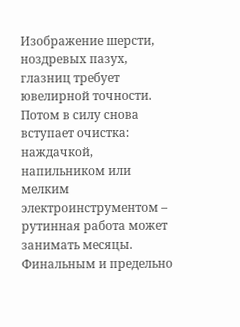Изображение шерсти, ноздревых пазух, глазниц требует ювелирной точности. Потом в силу снова вступает очистка: наждачкой, напильником или мелким электроинструментом – рутинная работа может занимать месяцы. Финальным и предельно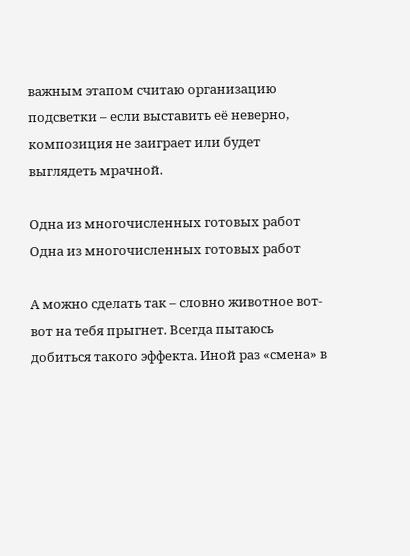важным этапом считаю организацию подсветки – если выставить её неверно, композиция не заиграет или будет выглядеть мрачной.

Одна из многочисленных готовых работ
Одна из многочисленных готовых работ

А можно сделать так – словно животное вот-вот на тебя прыгнет. Всегда пытаюсь добиться такого эффекта. Иной раз «смена» в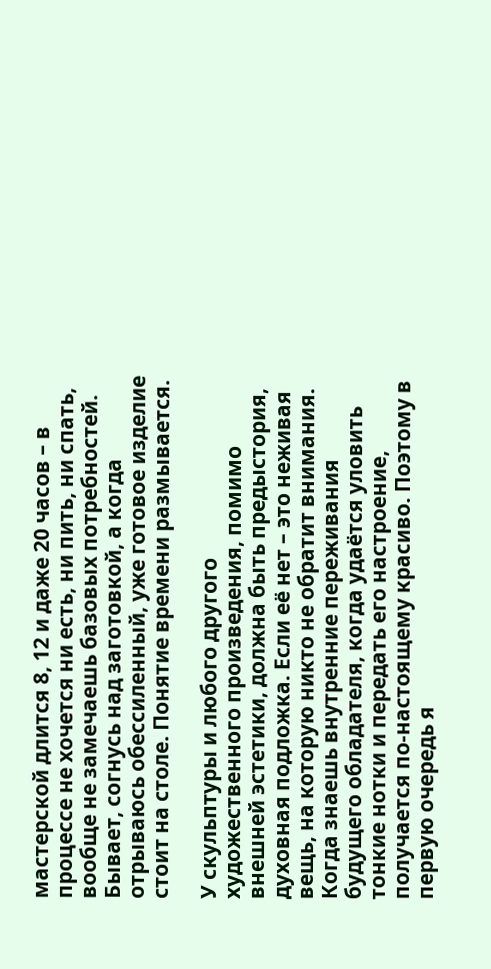мастерской длится 8, 12 и даже 20 часов – в процессе не хочется ни есть, ни пить, ни спать, вообще не замечаешь базовых потребностей. Бывает, согнусь над заготовкой, а когда отрываюсь обессиленный, уже готовое изделие стоит на столе. Понятие времени размывается.

У скульптуры и любого другого художественного произведения, помимо внешней эстетики, должна быть предыстория, духовная подложка. Если её нет – это неживая вещь, на которую никто не обратит внимания. Когда знаешь внутренние переживания будущего обладателя, когда удаётся уловить тонкие нотки и передать его настроение, получается по-настоящему красиво. Поэтому в первую очередь я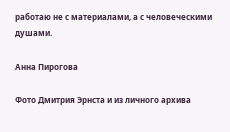работаю не с материалами, а с человеческими душами.

Анна Пирогова

Фото Дмитрия Эрнста и из личного архива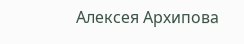Алексея Архипова